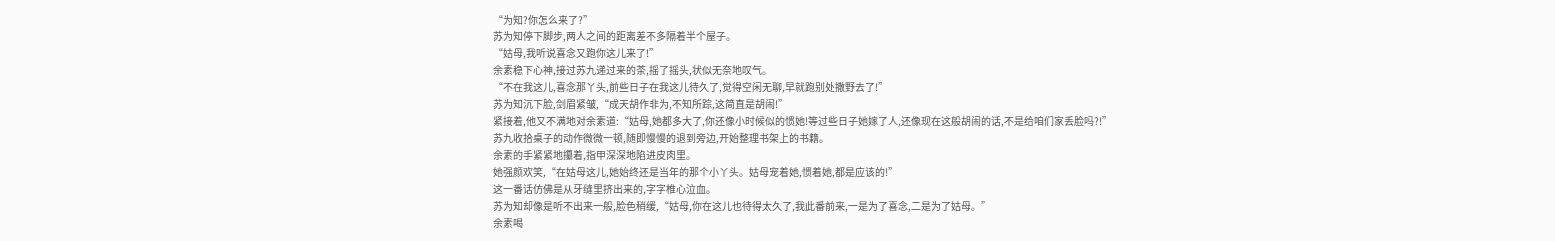“为知?你怎么来了?”
苏为知停下脚步,两人之间的距离差不多隔着半个屋子。
“姑母,我听说喜念又跑你这儿来了!”
余素稳下心神,接过苏九递过来的茶,摇了摇头,状似无奈地叹气。
“不在我这儿,喜念那丫头,前些日子在我这儿待久了,觉得空闲无聊,早就跑别处撒野去了!”
苏为知沉下脸,剑眉紧皱,“成天胡作非为,不知所踪,这简直是胡闹!”
紧接着,他又不满地对余素道:“姑母,她都多大了,你还像小时候似的惯她!等过些日子她嫁了人,还像现在这般胡闹的话,不是给咱们家丢脸吗?!”
苏九收拾桌子的动作微微一顿,随即慢慢的退到旁边,开始整理书架上的书籍。
余素的手紧紧地攥着,指甲深深地陷进皮肉里。
她强颜欢笑,“在姑母这儿,她始终还是当年的那个小丫头。姑母宠着她,惯着她,都是应该的!”
这一番话仿佛是从牙缝里挤出来的,字字椎心泣血。
苏为知却像是听不出来一般,脸色稍缓,“姑母,你在这儿也待得太久了,我此番前来,一是为了喜念,二是为了姑母。”
余素喝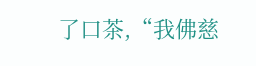了口茶,“我佛慈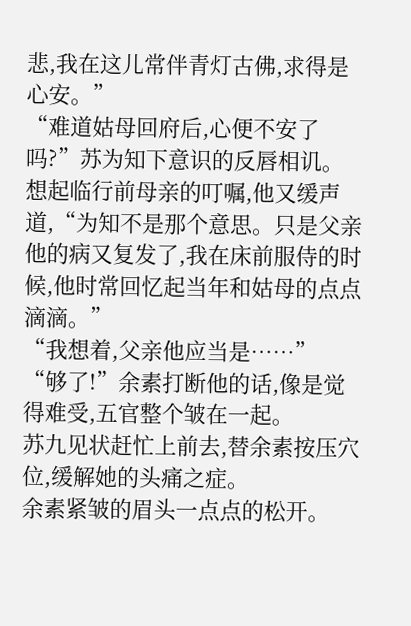悲,我在这儿常伴青灯古佛,求得是心安。”
“难道姑母回府后,心便不安了吗?”苏为知下意识的反唇相讥。
想起临行前母亲的叮嘱,他又缓声道,“为知不是那个意思。只是父亲他的病又复发了,我在床前服侍的时候,他时常回忆起当年和姑母的点点滴滴。”
“我想着,父亲他应当是……”
“够了!”余素打断他的话,像是觉得难受,五官整个皱在一起。
苏九见状赶忙上前去,替余素按压穴位,缓解她的头痛之症。
余素紧皱的眉头一点点的松开。